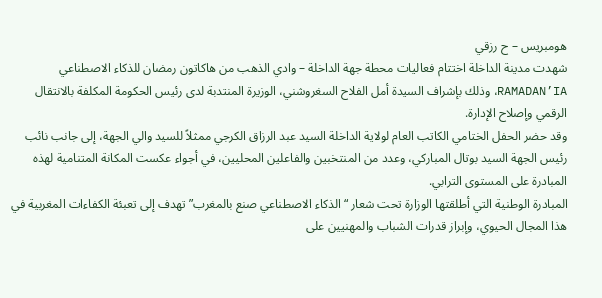هومبريس – ح رزقي
شهدت مدينة الداخلة اختتام فعاليات محطة جهة الداخلة – وادي الذهب من هاكاتون رمضان للذكاء الاصطناعي RAMADAN’IA، وذلك بإشراف السيدة أمل الفلاح السغروشني، الوزيرة المنتدبة لدى رئيس الحكومة المكلفة بالانتقال الرقمي وإصلاح الإدارة.
وقد حضر الحفل الختامي الكاتب العام لولاية الداخلة السيد عبد الرزاق الكرجي ممثلاً للسيد والي الجهة، إلى جانب نائب رئيس الجهة السيد بوتال المباركي، وعدد من المنتخبين والفاعلين المحليين، في أجواء عكست المكانة المتنامية لهذه المبادرة على المستوى الترابي.
المبادرة الوطنية التي أطلقتها الوزارة تحت شعار “الذكاء الاصطناعي صنع بالمغرب” تهدف إلى تعبئة الكفاءات المغربية في هذا المجال الحيوي، وإبراز قدرات الشباب والمهنيين على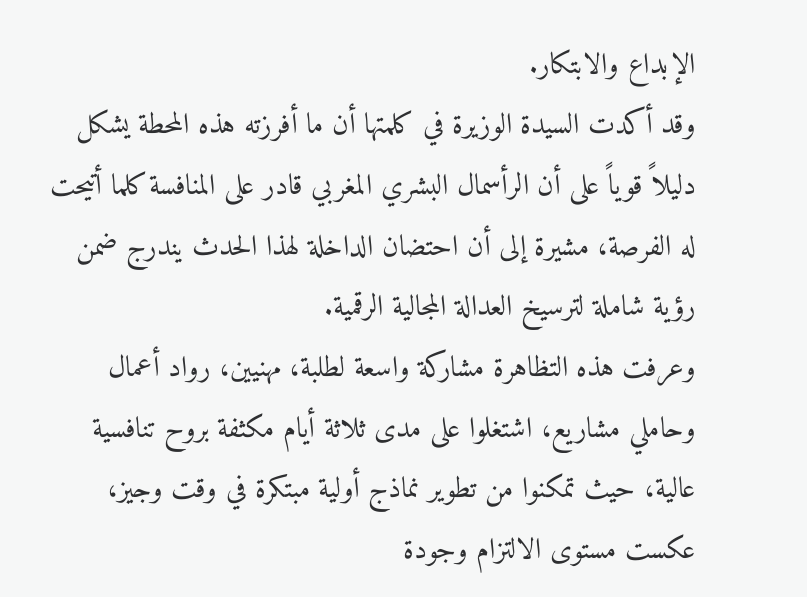الإبداع والابتكار.
وقد أكدت السيدة الوزيرة في كلمتها أن ما أفرزته هذه المحطة يشكل دليلاً قوياً على أن الرأسمال البشري المغربي قادر على المنافسة كلما أتيحت له الفرصة، مشيرة إلى أن احتضان الداخلة لهذا الحدث يندرج ضمن رؤية شاملة لترسيخ العدالة المجالية الرقمية.
وعرفت هذه التظاهرة مشاركة واسعة لطلبة، مهنيين، رواد أعمال وحاملي مشاريع، اشتغلوا على مدى ثلاثة أيام مكثفة بروح تنافسية عالية، حيث تمكنوا من تطوير نماذج أولية مبتكرة في وقت وجيز، عكست مستوى الالتزام وجودة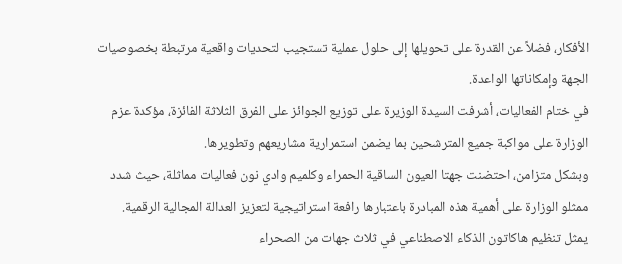الأفكار، فضلاً عن القدرة على تحويلها إلى حلول عملية تستجيب لتحديات واقعية مرتبطة بخصوصيات الجهة وإمكاناتها الواعدة.
في ختام الفعاليات، أشرفت السيدة الوزيرة على توزيع الجوائز على الفرق الثلاثة الفائزة، مؤكدة عزم الوزارة على مواكبة جميع المترشحين بما يضمن استمرارية مشاريعهم وتطويرها.
وبشكل متزامن، احتضنت جهتا العيون الساقية الحمراء وكلميم وادي نون فعاليات مماثلة، حيث شدد ممثلو الوزارة على أهمية هذه المبادرة باعتبارها رافعة استراتيجية لتعزيز العدالة المجالية الرقمية.
يمثل تنظيم هاكاتون الذكاء الاصطناعي في ثلاث جهات من الصحراء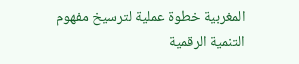المغربية خطوة عملية لترسيخ مفهوم التنمية الرقمية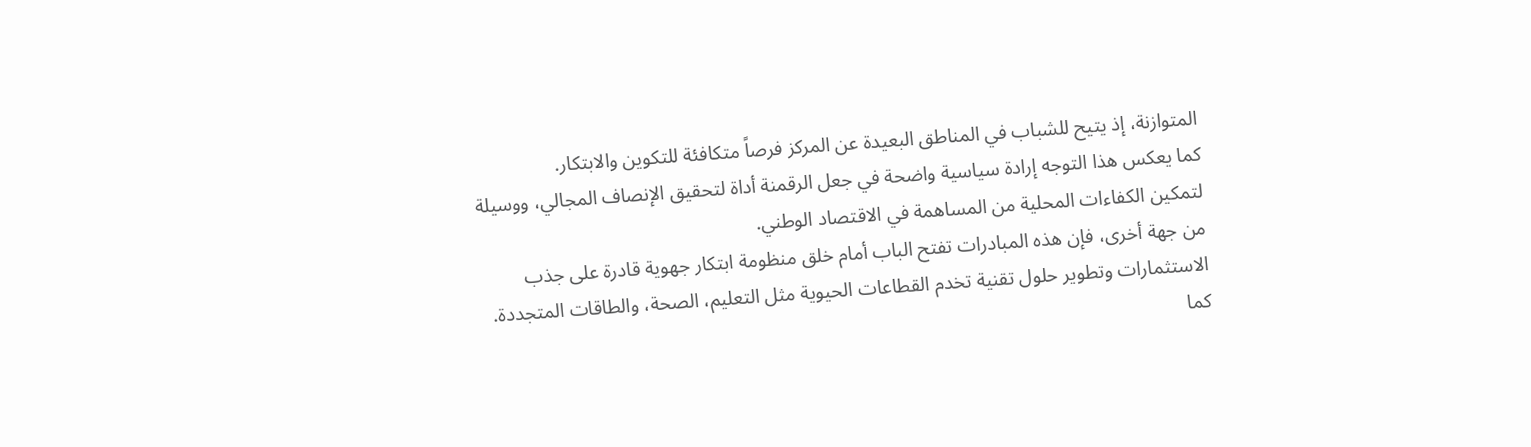المتوازنة، إذ يتيح للشباب في المناطق البعيدة عن المركز فرصاً متكافئة للتكوين والابتكار.
كما يعكس هذا التوجه إرادة سياسية واضحة في جعل الرقمنة أداة لتحقيق الإنصاف المجالي، ووسيلة لتمكين الكفاءات المحلية من المساهمة في الاقتصاد الوطني.
من جهة أخرى، فإن هذه المبادرات تفتح الباب أمام خلق منظومة ابتكار جهوية قادرة على جذب الاستثمارات وتطوير حلول تقنية تخدم القطاعات الحيوية مثل التعليم، الصحة، والطاقات المتجددة.
كما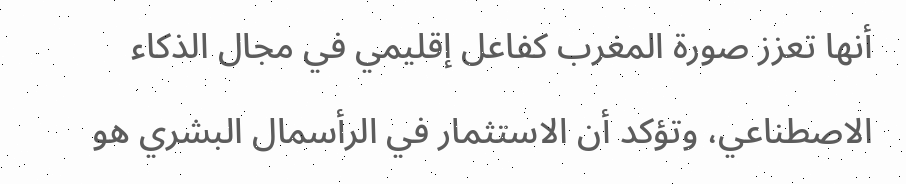أنها تعزز صورة المغرب كفاعل إقليمي في مجال الذكاء الاصطناعي، وتؤكد أن الاستثمار في الرأسمال البشري هو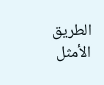الطريق الأمثل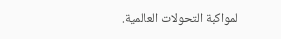لمواكبة التحولات العالمية.